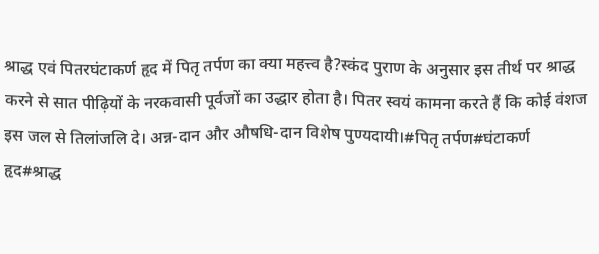श्राद्ध एवं पितरघंटाकर्ण हृद में पितृ तर्पण का क्या महत्त्व है?स्कंद पुराण के अनुसार इस तीर्थ पर श्राद्ध करने से सात पीढ़ियों के नरकवासी पूर्वजों का उद्धार होता है। पितर स्वयं कामना करते हैं कि कोई वंशज इस जल से तिलांजलि दे। अन्न-दान और औषधि-दान विशेष पुण्यदायी।#पितृ तर्पण#घंटाकर्ण हृद#श्राद्ध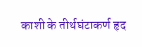काशी के तीर्थघंटाकर्ण हृद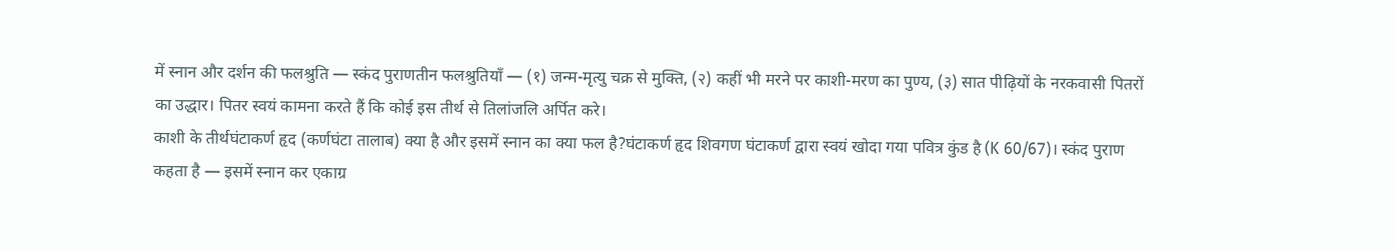में स्नान और दर्शन की फलश्रुति — स्कंद पुराणतीन फलश्रुतियाँ — (१) जन्म-मृत्यु चक्र से मुक्ति, (२) कहीं भी मरने पर काशी-मरण का पुण्य, (३) सात पीढ़ियों के नरकवासी पितरों का उद्धार। पितर स्वयं कामना करते हैं कि कोई इस तीर्थ से तिलांजलि अर्पित करे।
काशी के तीर्थघंटाकर्ण हृद (कर्णघंटा तालाब) क्या है और इसमें स्नान का क्या फल है?घंटाकर्ण हृद शिवगण घंटाकर्ण द्वारा स्वयं खोदा गया पवित्र कुंड है (K 60/67)। स्कंद पुराण कहता है — इसमें स्नान कर एकाग्र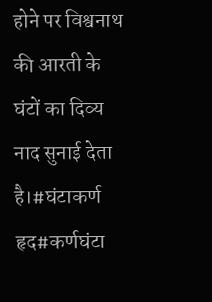होने पर विश्वनाथ की आरती के घंटों का दिव्य नाद सुनाई देता है।#घंटाकर्ण हृद#कर्णघंटा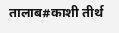तालाब#काशी तीर्थ